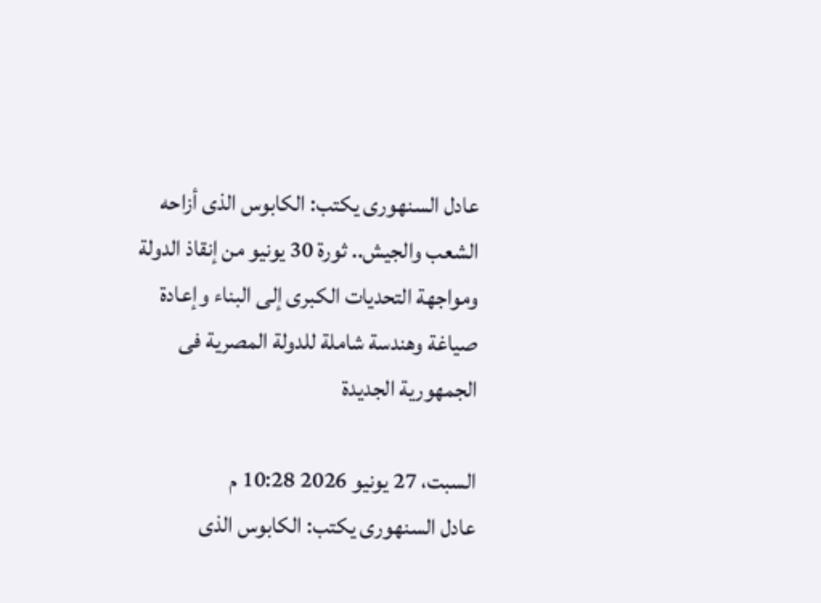عادل السنهورى يكتب: الكابوس الذى أزاحه الشعب والجيش.. ثورة 30 يونيو من إنقاذ الدولة ومواجهة التحديات الكبرى إلى البناء وإعادة صياغة وهندسة شاملة للدولة المصرية فى الجمهورية الجديدة

السبت، 27 يونيو 2026 10:28 م
عادل السنهورى يكتب: الكابوس الذى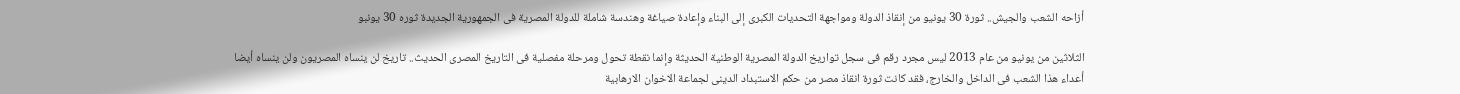أزاحه الشعب والجيش.. ثورة 30 يونيو من إنقاذ الدولة ومواجهة التحديات الكبرى إلى البناء وإعادة صياغة وهندسة شاملة للدولة المصرية فى الجمهورية الجديدة ثوره 30 يونبو

الثلاثين من يونيو من عام 2013 ليس مجرد رقم فى سجل تواريخ الدولة المصرية الوطنية الحديثة وإنما نقطة تحول ومرحلة مفصلية فى التاريخ المصرى الحديث.. تاريخ لن ينساه المصريون ولن ينساه أيضا أعداء هذا الشعب فى الداخل والخارج، فقد كانت ثورة انقاذ مصر من حكم الاستبداد الدينى لجماعة الاخوان الارهابية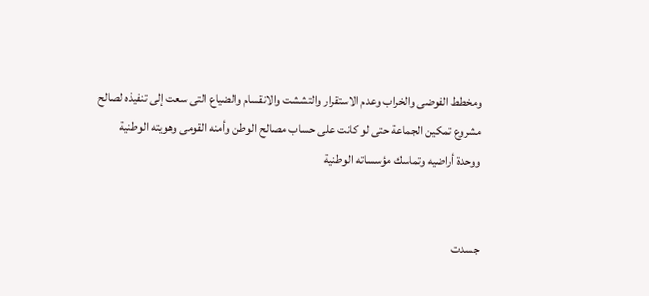ومخطط الفوضى والخراب وعدم الاستقرار والتششت والانقسام والضياع التى سعت إلى تنفيذه لصالح مشروع تمكين الجماعة حتى لو كانت على حساب مصالح الوطن وأمنه القومى وهويته الوطنية ووحدة أراضيه وتماسك مؤسساته الوطنية


جسدت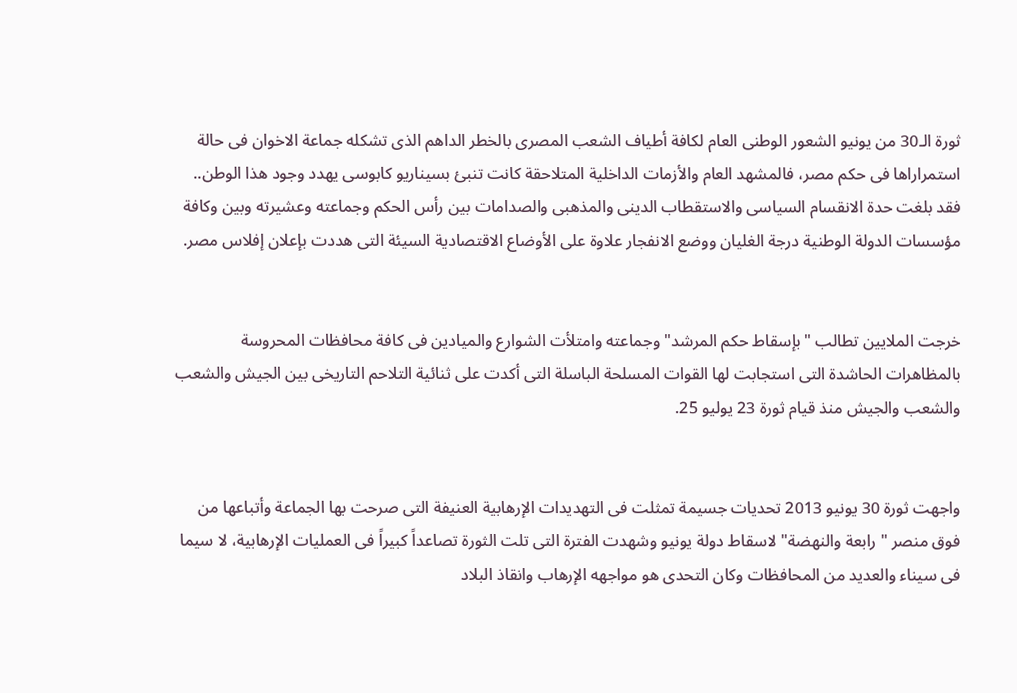ثورة الـ30 من يونيو الشعور الوطنى العام لكافة أطياف الشعب المصرى بالخطر الداهم الذى تشكله جماعة الاخوان فى حالة استمراراها فى حكم مصر، فالمشهد العام والأزمات الداخلية المتلاحقة كانت تنبئ بسيناريو كابوسى يهدد وجود هذا الوطن.. فقد بلغت حدة الانقسام السياسى والاستقطاب الدينى والمذهبى والصدامات بين رأس الحكم وجماعته وعشيرته وبين وكافة مؤسسات الدولة الوطنية درجة الغليان ووضع الانفجار علاوة على الأوضاع الاقتصادية السيئة التى هددت بإعلان إفلاس مصر.


خرجت الملايين تطالب "بإسقاط حكم المرشد" وجماعته وامتلأت الشوارع والميادين فى كافة محافظات المحروسة بالمظاهرات الحاشدة التى استجابت لها القوات المسلحة الباسلة التى أكدت على ثنائية التلاحم التاريخى بين الجيش والشعب والشعب والجيش منذ قيام ثورة 23 يوليو 25.


واجهت ثورة 30 يونيو 2013 تحديات جسيمة تمثلت فى التهديدات الإرهابية العنيفة التى صرحت بها الجماعة وأتباعها من فوق منصر " رابعة والنهضة" لاسقاط دولة يونيو وشهدت الفترة التى تلت الثورة تصاعداً كبيراً فى العمليات الإرهابية، لا سيما فى سيناء والعديد من المحافظات وكان التحدى هو مواجهه الإرهاب وانقاذ البلاد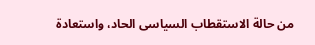من حالة الاستقطاب السياسى الحاد، واستعادة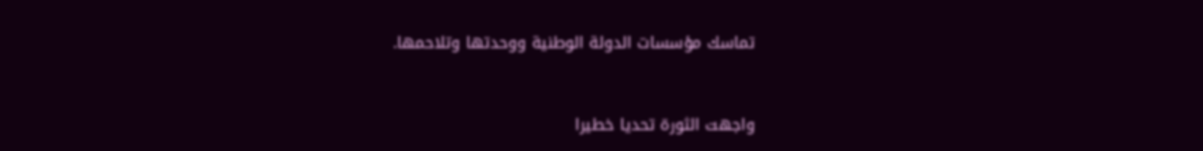تماسك مؤسسات الدولة الوطنية ووحدتها وتلاحمها.


واجهت الثورة تحديا خطيرا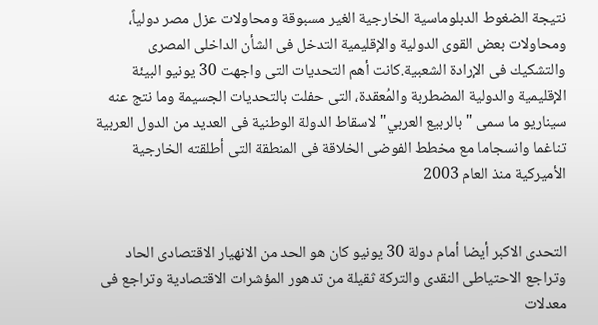نتيجة الضغوط الدبلوماسية الخارجية الغير مسبوقة ومحاولات عزل مصر دولياً، ومحاولات بعض القوى الدولية والإقليمية التدخل فى الشأن الداخلى المصرى والتشكيك فى الإرادة الشعبية.كانت أهم التحديات التى واجهت 30 يونيو البيئة الإقليمية والدولية المضطربة والمُعقدة، التى حفلت بالتحديات الجسيمة وما نتج عنه سيناريو ما سمى " بالربيع العربي" لاسقاط الدولة الوطنية فى العديد من الدول العربية تناغما وانسجاما مع مخطط الفوضى الخلاقة فى المنطقة التى أطلقته الخارجية الأميركية منذ العام 2003


التحدى الاكبر أيضا أمام دولة 30 يونيو كان هو الحد من الانهيار الاقتصادى الحاد وتراجع الاحتياطى النقدى والتركة ثقيلة من تدهور المؤشرات الاقتصادية وتراجع فى معدلات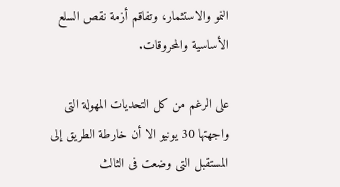النمو والاستثمار، وتفاقم أزمة نقص السلع الأساسية والمحروقات.

على الرغم من كل التحديات المهولة التى واجهتها 30 يونيو الا أن خارطة الطريق إلى المستقبل التى وضعت فى الثالث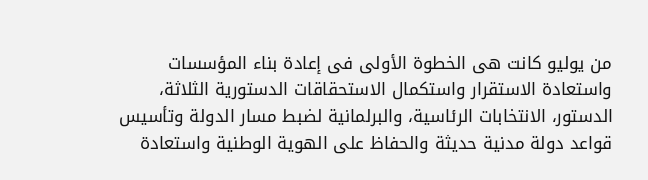من يوليو كانت هى الخطوة الأولى فى إعادة بناء المؤسسات واستعادة الاستقرار واستكمال الاستحقاقات الدستورية الثلاثة، الدستور، الانتخابات الرئاسية، والبرلمانية لضبط مسار الدولة وتأسيس قواعد دولة مدنية حديثة والحفاظ على الهوية الوطنية واستعادة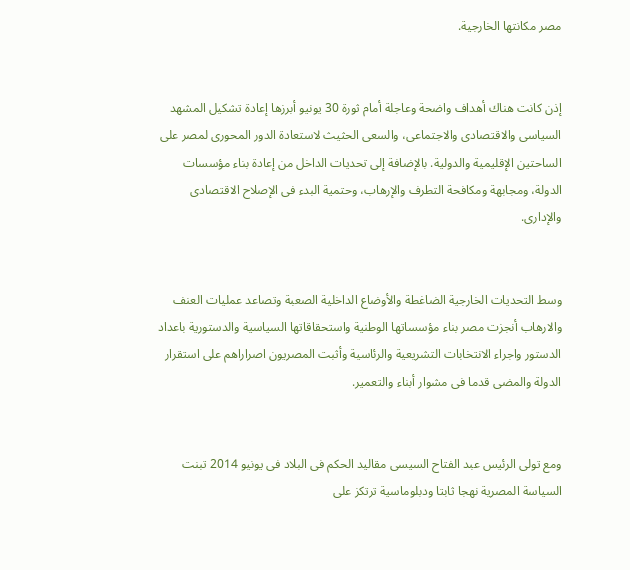مصر مكانتها الخارجية.


إذن كانت هناك أهداف واضحة وعاجلة أمام ثورة 30 يونيو أبرزها إعادة تشكيل المشهد السياسى والاقتصادى والاجتماعى، والسعى الحثيث لاستعادة الدور المحورى لمصر على الساحتين الإقليمية والدولية. بالإضافة إلى تحديات الداخل من إعادة بناء مؤسسات الدولة، ومجابهة ومكافحة التطرف والإرهاب، وحتمية البدء فى الإصلاح الاقتصادى والإدارى.


وسط التحديات الخارجية الضاغطة والأوضاع الداخلية الصعبة وتصاعد عمليات العنف والارهاب أنجزت مصر بناء مؤسساتها الوطنية واستحقاقاتها السياسية والدستورية باعداد الدستور واجراء الانتخابات التشريعية والرئاسية وأثبت المصريون اصراراهم على استقرار الدولة والمضى قدما فى مشوار أبناء والتعمير.


ومع تولى الرئيس عبد الفتاح السيسى مقاليد الحكم فى البلاد فى يونيو 2014 تبنت السياسة المصرية نهجا ثابتا ودبلوماسية ترتكز على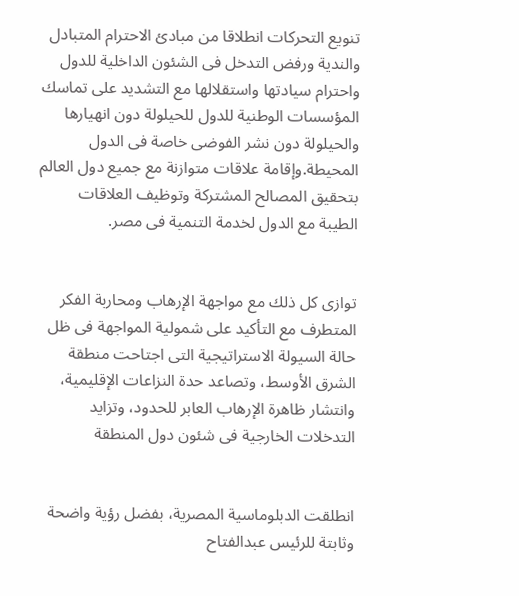تنويع التحركات انطلاقا من مبادئ الاحترام المتبادل والندية ورفض التدخل فى الشئون الداخلية للدول واحترام سيادتها واستقلالها مع التشديد على تماسك المؤسسات الوطنية للدول للحيلولة دون انهيارها والحيلولة دون نشر الفوضى خاصة فى الدول المحيطة.وإقامة علاقات متوازنة مع جميع دول العالم بتحقيق المصالح المشتركة وتوظيف العلاقات الطيبة مع الدول لخدمة التنمية فى مصر.


توازى كل ذلك مع مواجهة الإرهاب ومحاربة الفكر المتطرف مع التأكيد على شمولية المواجهة فى ظل حالة السيولة الاستراتيجية التى اجتاحت منطقة الشرق الأوسط، وتصاعد حدة النزاعات الإقليمية، وانتشار ظاهرة الإرهاب العابر للحدود، وتزايد التدخلات الخارجية فى شئون دول المنطقة


انطلقت الدبلوماسية المصرية، بفضل رؤية واضحة وثابتة للرئيس عبدالفتاح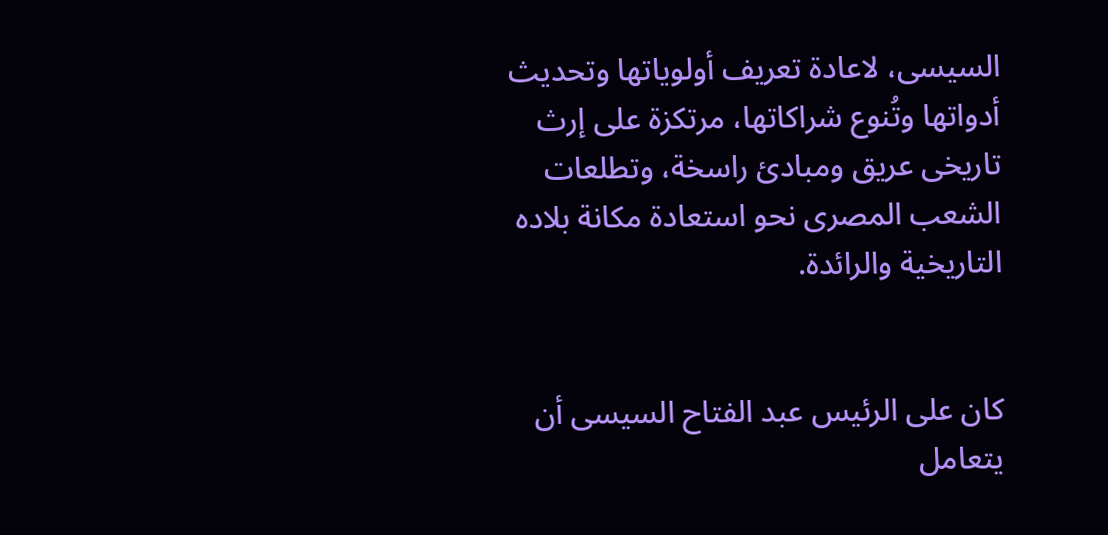السيسى، لاعادة تعريف أولوياتها وتحديث أدواتها وتُنوع شراكاتها، مرتكزة على إرث تاريخى عريق ومبادئ راسخة، وتطلعات الشعب المصرى نحو استعادة مكانة بلاده التاريخية والرائدة.


كان على الرئيس عبد الفتاح السيسى أن يتعامل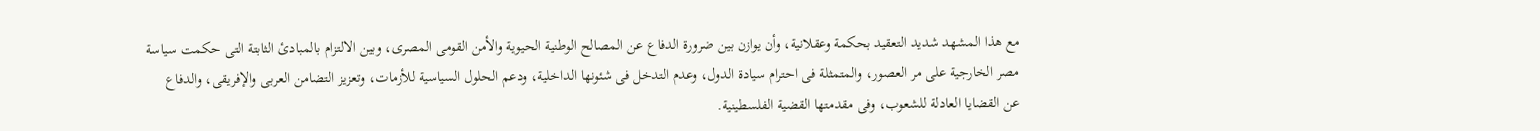مع هذا المشهد شديد التعقيد بحكمة وعقلانية، وأن يوازن بين ضرورة الدفاع عن المصالح الوطنية الحيوية والأمن القومى المصرى، وبين الالتزام بالمبادئ الثابتة التى حكمت سياسة مصر الخارجية على مر العصور، والمتمثلة فى احترام سيادة الدول، وعدم التدخل فى شئونها الداخلية، ودعم الحلول السياسية للأزمات، وتعزيز التضامن العربى والإفريقى، والدفاع عن القضايا العادلة للشعوب، وفى مقدمتها القضية الفلسطينية.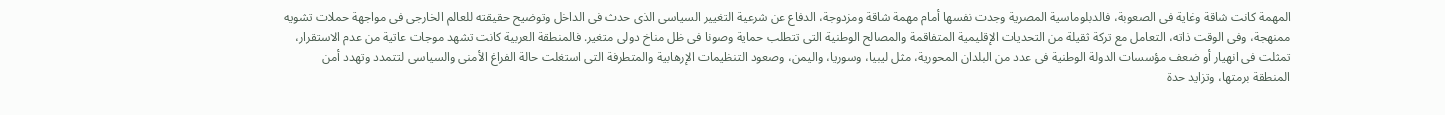المهمة كانت شاقة وغاية فى الصعوبة، فالدبلوماسية المصرية وجدت نفسها أمام مهمة شاقة ومزدوجة، الدفاع عن شرعية التغيير السياسى الذى حدث فى الداخل وتوضيح حقيقته للعالم الخارجى فى مواجهة حملات تشويه ممنهجة، وفى الوقت ذاته، التعامل مع تركة ثقيلة من التحديات الإقليمية المتفاقمة والمصالح الوطنية التى تتطلب حماية وصونا فى ظل مناخ دولى متغير. فالمنطقة العربية كانت تشهد موجات عاتية من عدم الاستقرار، تمثلت فى انهيار أو ضعف مؤسسات الدولة الوطنية فى عدد من البلدان المحورية، مثل ليبيا، وسوريا، واليمن، وصعود التنظيمات الإرهابية والمتطرفة التى استغلت حالة الفراغ الأمنى والسياسى لتتمدد وتهدد أمن المنطقة برمتها، وتزايد حدة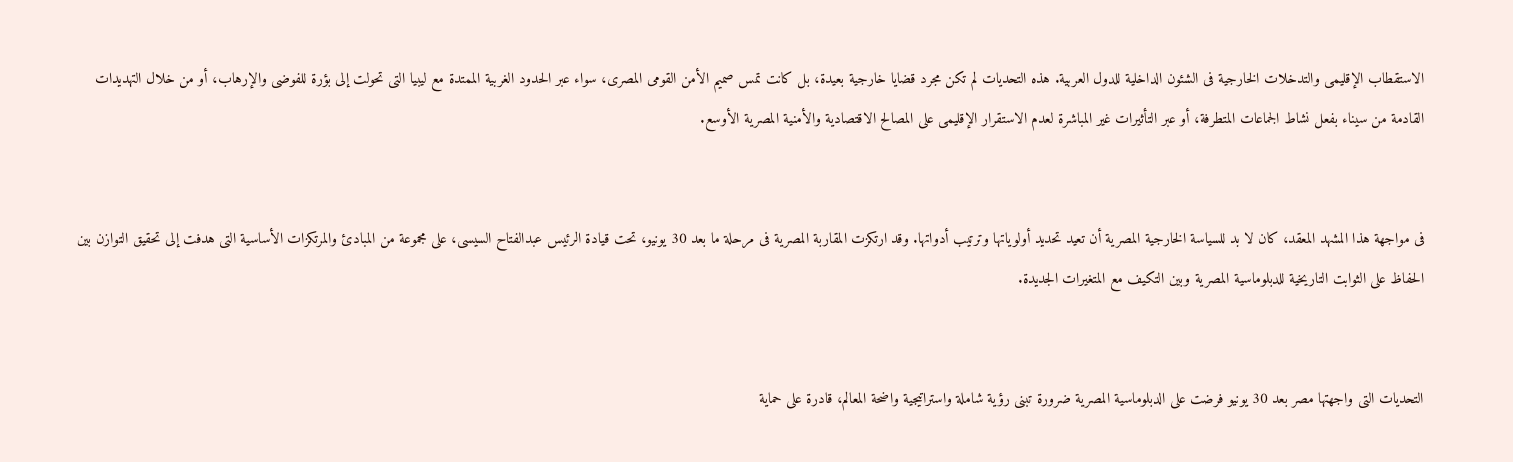الاستقطاب الإقليمى والتدخلات الخارجية فى الشئون الداخلية للدول العربية. هذه التحديات لم تكن مجرد قضايا خارجية بعيدة، بل كانت تمس صميم الأمن القومى المصرى، سواء عبر الحدود الغربية الممتدة مع ليبيا التى تحولت إلى بؤرة للفوضى والإرهاب، أو من خلال التهديدات القادمة من سيناء بفعل نشاط الجماعات المتطرفة، أو عبر التأثيرات غير المباشرة لعدم الاستقرار الإقليمى على المصالح الاقتصادية والأمنية المصرية الأوسع.


فى مواجهة هذا المشهد المعقد، كان لا بد للسياسة الخارجية المصرية أن تعيد تحديد أولوياتها وترتيب أدواتها. وقد ارتكزت المقاربة المصرية فى مرحلة ما بعد 30 يونيو، تحت قيادة الرئيس عبدالفتاح السيسى، على مجموعة من المبادئ والمرتكزات الأساسية التى هدفت إلى تحقيق التوازن بين الحفاظ على الثوابت التاريخية للدبلوماسية المصرية وبين التكيف مع المتغيرات الجديدة.


التحديات التى واجهتها مصر بعد 30 يونيو فرضت على الدبلوماسية المصرية ضرورة تبنى رؤية شاملة واستراتيجية واضحة المعالم، قادرة على حماية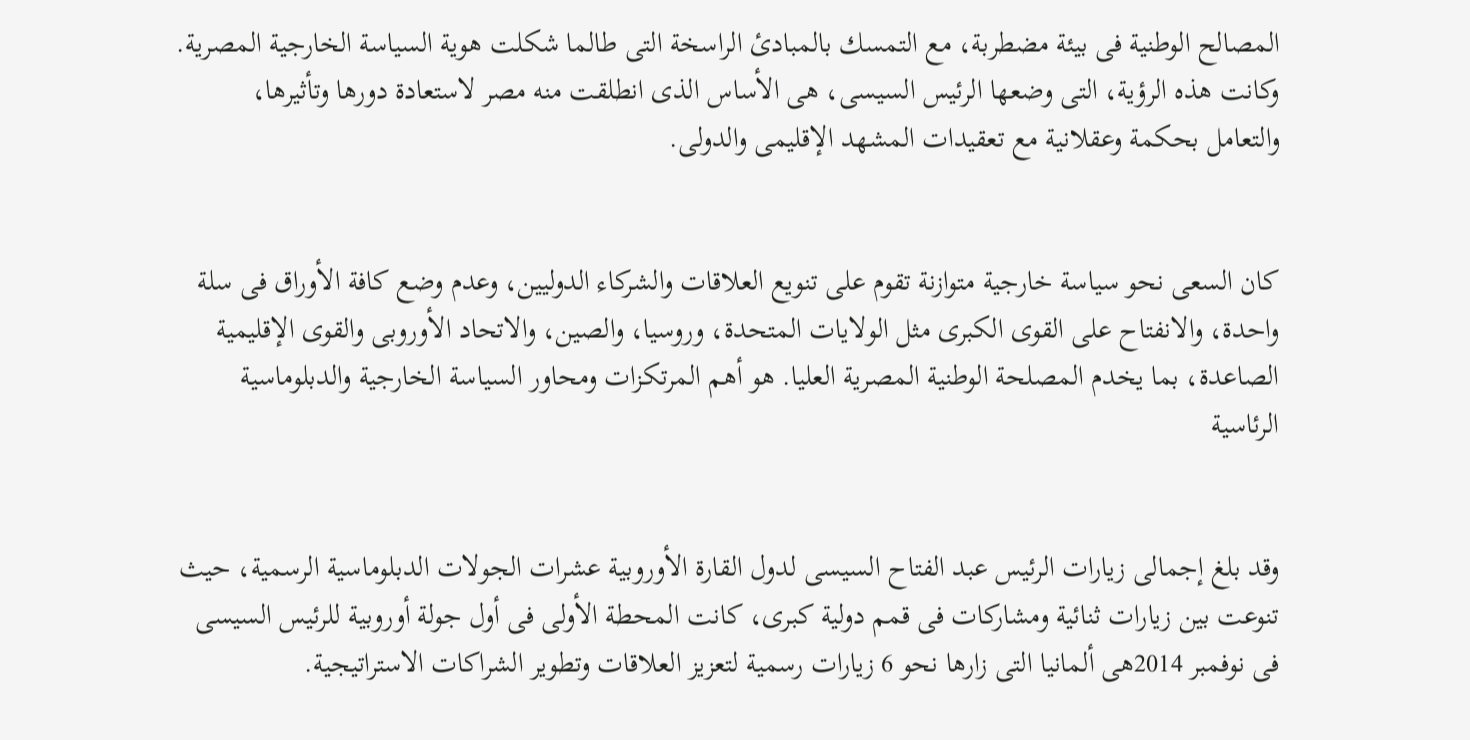المصالح الوطنية فى بيئة مضطربة، مع التمسك بالمبادئ الراسخة التى طالما شكلت هوية السياسة الخارجية المصرية. وكانت هذه الرؤية، التى وضعها الرئيس السيسى، هى الأساس الذى انطلقت منه مصر لاستعادة دورها وتأثيرها، والتعامل بحكمة وعقلانية مع تعقيدات المشهد الإقليمى والدولى.


كان السعى نحو سياسة خارجية متوازنة تقوم على تنويع العلاقات والشركاء الدوليين، وعدم وضع كافة الأوراق فى سلة واحدة، والانفتاح على القوى الكبرى مثل الولايات المتحدة، وروسيا، والصين، والاتحاد الأوروبى والقوى الإقليمية الصاعدة، بما يخدم المصلحة الوطنية المصرية العليا. هو أهم المرتكزات ومحاور السياسة الخارجية والدبلوماسية الرئاسية


وقد بلغ إجمالى زيارات الرئيس عبد الفتاح السيسى لدول القارة الأوروبية عشرات الجولات الدبلوماسية الرسمية، حيث تنوعت بين زيارات ثنائية ومشاركات فى قمم دولية كبرى، كانت المحطة الأولى فى أول جولة أوروبية للرئيس السيسى فى نوفمبر 2014هى ألمانيا التى زارها نحو 6 زيارات رسمية لتعزيز العلاقات وتطوير الشراكات الاستراتيجية.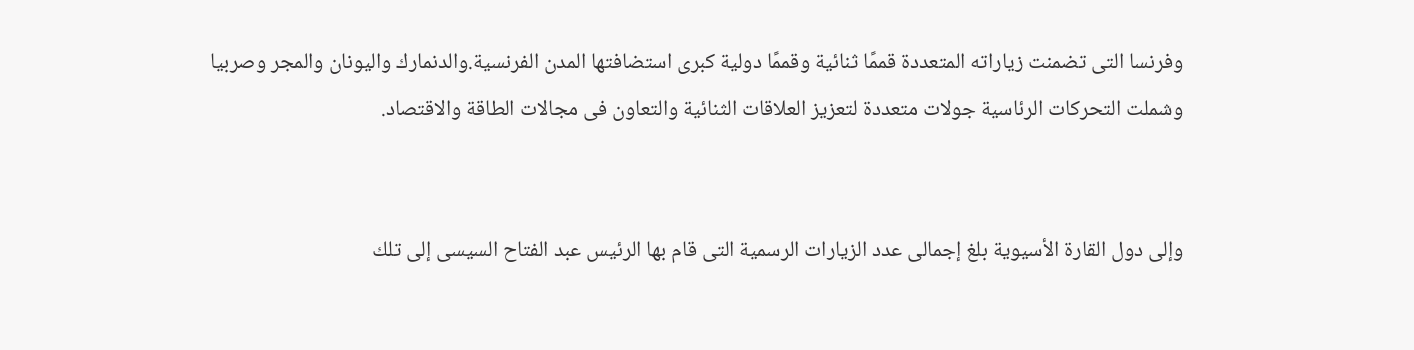وفرنسا التى تضمنت زياراته المتعددة قممًا ثنائية وقممًا دولية كبرى استضافتها المدن الفرنسية.والدنمارك واليونان والمجر وصربيا وشملت التحركات الرئاسية جولات متعددة لتعزيز العلاقات الثنائية والتعاون فى مجالات الطاقة والاقتصاد.


وإلى دول القارة الأسيوية بلغ إجمالى عدد الزيارات الرسمية التى قام بها الرئيس عبد الفتاح السيسى إلى تلك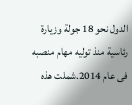الدول نحو 18 جولة وزيارة رئاسية منذ توليه مهام منصبه فى عام 2014.شملت هذه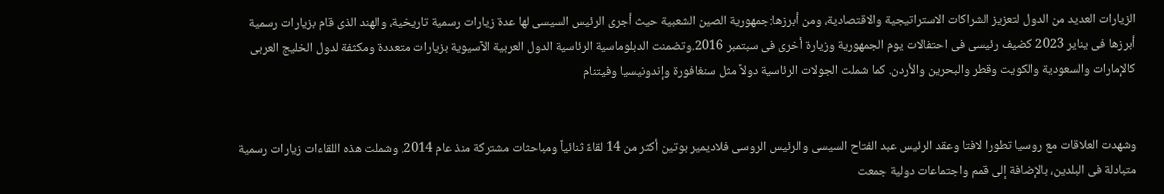الزيارات العديد من الدول لتعزيز الشراكات الاستراتيجية والاقتصادية، ومن أبرزها:جمهورية الصين الشعبية حيث أجرى الرئيس السيسى لها عدة زيارات رسمية تاريخية، والهند الذى قام بزيارات رسمية أبرزها فى يناير 2023 كضيف رئيسى فى احتفالات يوم الجمهورية وزيارة أخرى فى سبتمبر 2016.وتضمنت الدبلوماسية الرئاسية الدول العربية الآسيوية بزيارات متعددة ومكثفة لدول الخليج العربى كالإمارات والسعودية والكويت وقطر والبحرين والأردن. كما شملت الجولات الرئاسية دولاً مثل سنغافورة وإندونيسيا وفيتنام


وشهدت العلاقات مع روسيا تطورا لافتا وعقد الرئيس عبد الفتاح السيسى والرئيس الروسى فلاديمير بوتين أكثر من 14 لقاءً ثنائياً ومباحثات مشتركة منذ عام 2014. وشملت هذه اللقاءات زيارات رسمية متبادلة فى البلدين، بالإضافة إلى قمم واجتماعات دولية جمعت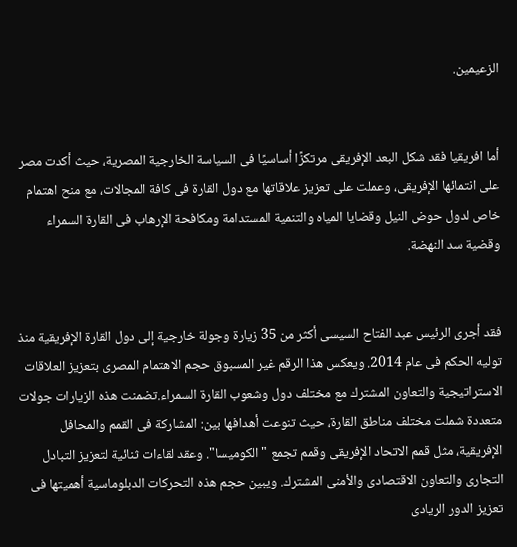الزعيمين.


أما افريقيا فقد شكل البعد الإفريقى مرتكزًا أساسيًا فى السياسة الخارجية المصرية، حيث أكدت مصر على انتمائها الإفريقى، وعملت على تعزيز علاقاتها مع دول القارة فى كافة المجالات، مع منح اهتمام خاص لدول حوض النيل وقضايا المياه والتنمية المستدامة ومكافحة الإرهاب فى القارة السمراء وقضية سد النهضة.


فقد أجرى الرئيس عبد الفتاح السيسى أكثر من 35 زيارة وجولة خارجية إلى دول القارة الإفريقية منذ توليه الحكم فى عام 2014. ويعكس هذا الرقم غير المسبوق حجم الاهتمام المصرى بتعزيز العلاقات الاستراتيجية والتعاون المشترك مع مختلف دول وشعوب القارة السمراء.تضمنت هذه الزيارات جولات متعددة شملت مختلف مناطق القارة، حيث تنوعت أهدافها بين: المشاركة فى القمم والمحافل الإفريقية، مثل قمم الاتحاد الإفريقى وقمم تجمع "الكوميسا". وعقد لقاءات ثنائية لتعزيز التبادل التجارى والتعاون الاقتصادى والأمنى المشترك. ويبين حجم هذه التحركات الدبلوماسية أهميتها فى تعزيز الدور الريادى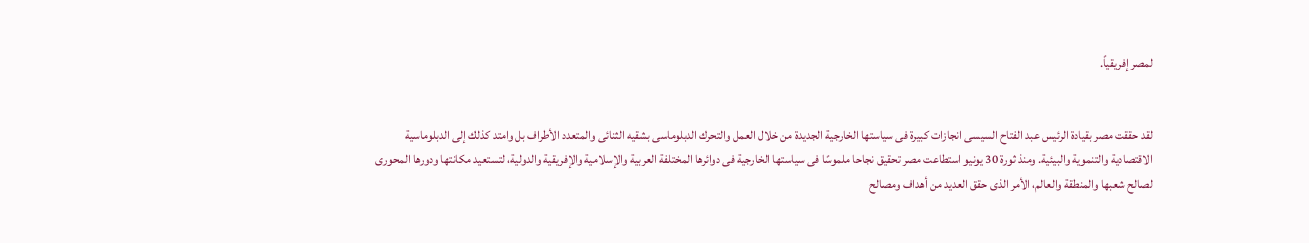لمصر إفريقياً.


لقد حققت مصر بقيادة الرئيس عبد الفتاح السيسى انجازات كبيرة فى سياستها الخارجية الجديدة من خلال العمل والتحرك الدبلوماسى بشقيه الثنائى والمتعدد الأطراف بل وامتد كذلك إلى الدبلوماسية الاقتصادية والتنموية والبيئية. ومنذ ثورة 30 يونيو استطاعت مصر تحقيق نجاحا ملموسًا فى سياستها الخارجية فى دوائرها المختلفة العربية والإسلامية والإفريقية والدولية، لتستعيد مكانتها ودورها المحورى لصالح شعبها والمنطقة والعالم، الأمر الذى حقق العديد من أهداف ومصالح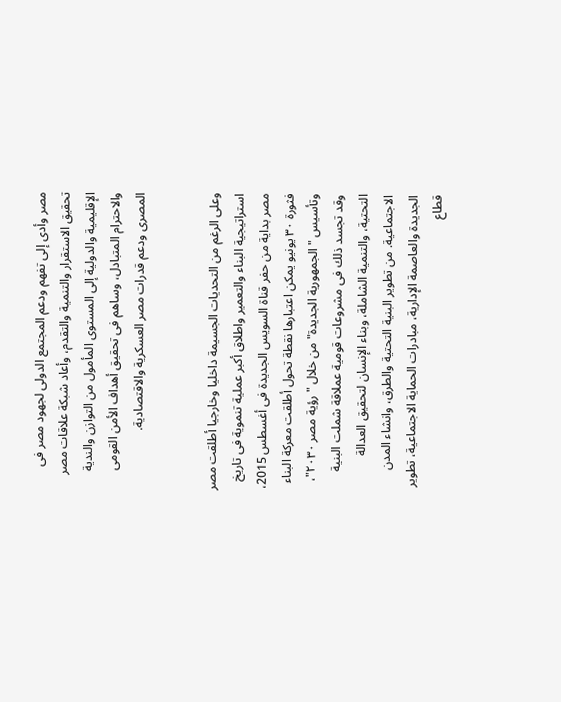مصر وأدى إلى تفهم ودعم المجتمع الدولى لجهود مصر فى تحقيق الاستقرار والتنمية والتقدم، وأعاد شبكة علاقات مصر الإقليمية والدولية إلى المستوى المأمول من التوازن والندية والاحترام المتبادل، وساهم فى تحقيق أهداف الأمن القومى المصرى ودعم قدرات مصر العسكرية والاقتصادية.


وعلى الرغم من التحديات الجسيمة داخليا وخارجيا أطلقت مصر استراتيجية البناء والتعمير واطلاق أكبر عملية تنموية فى تاريخ مصر بداية من حفر قناة السويس الجديدة فى أغسطس 2015، فثورة ٣٠ يونيو يمكن اعتبارها نقطة تحول أطلقت معركة البناء وتأسيس "الجمهورية الجديدة" من خلال "رؤية مصر ٢٠٣٠"، وقد تجسد ذلك فى مشروعات قومية عملاقة شملت البنية التحتية، والتنمية الشاملة، وبناء الإنسان لتحقيق العدالة الاجتماعية. من تطوير البنية التحتية والطرق، وانشاء المدن الجديدة والعاصمة الإدارية، مبادرات الحماية الاجتماعية، تطوير قطاع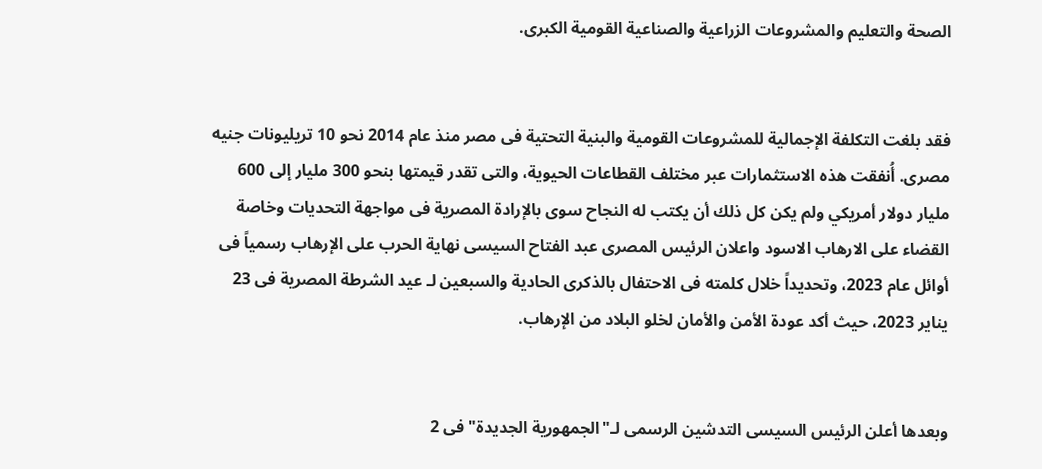الصحة والتعليم والمشروعات الزراعية والصناعية القومية الكبرى.


فقد بلغت التكلفة الإجمالية للمشروعات القومية والبنية التحتية فى مصر منذ عام 2014 نحو 10 تريليونات جنيه مصرى. أُنفقت هذه الاستثمارات عبر مختلف القطاعات الحيوية، والتى تقدر قيمتها بنحو 300 مليار إلى 600 مليار دولار أمريكي ولم يكن كل ذلك أن يكتب له النجاح سوى بالإرادة المصرية فى مواجهة التحديات وخاصة القضاء على الارهاب الاسود واعلان الرئيس المصرى عبد الفتاح السيسى نهاية الحرب على الإرهاب رسمياً فى أوائل عام 2023، وتحديداً خلال كلمته فى الاحتفال بالذكرى الحادية والسبعين لـ عيد الشرطة المصرية فى 23 يناير 2023، حيث أكد عودة الأمن والأمان لخلو البلاد من الإرهاب.


وبعدها أعلن الرئيس السيسى التدشين الرسمى لـ"الجمهورية الجديدة" فى 2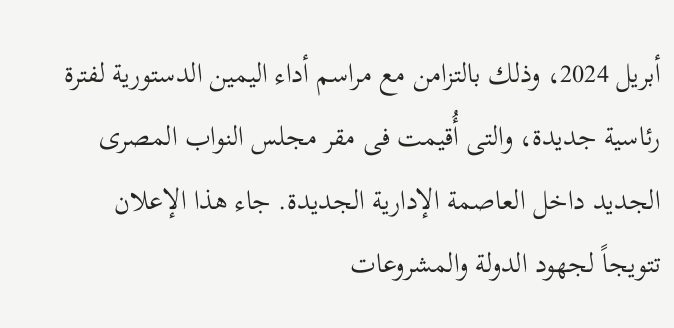أبريل 2024، وذلك بالتزامن مع مراسم أداء اليمين الدستورية لفترة رئاسية جديدة، والتى أُقيمت فى مقر مجلس النواب المصرى الجديد داخل العاصمة الإدارية الجديدة. جاء هذا الإعلان تتويجاً لجهود الدولة والمشروعات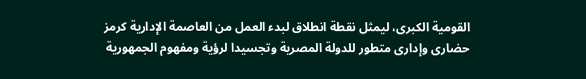القومية الكبرى، ليمثل نقطة انطلاق لبدء العمل من العاصمة الإدارية كرمز حضارى وإدارى متطور للدولة المصرية وتجسيدا لرؤية ومفهوم الجمهورية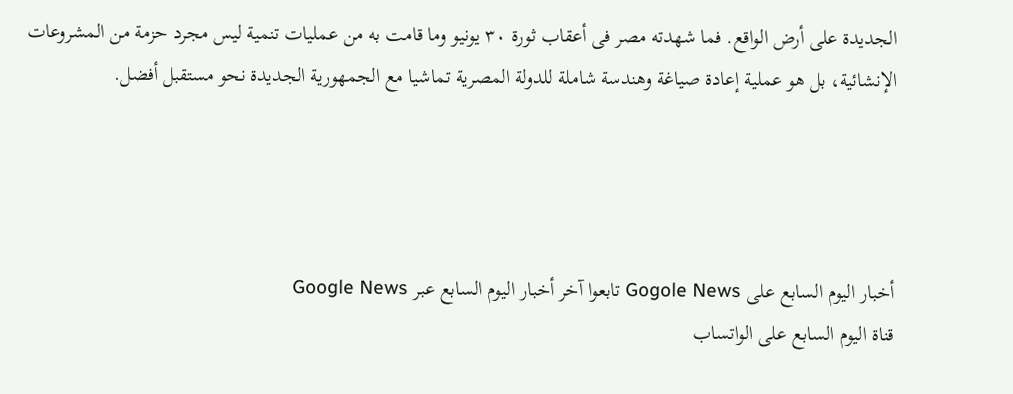الجديدة على أرض الواقع. فما شهدته مصر فى أعقاب ثورة ٣٠ يونيو وما قامت به من عمليات تنمية ليس مجرد حزمة من المشروعات الإنشائية، بل هو عملية إعادة صياغة وهندسة شاملة للدولة المصرية تماشيا مع الجمهورية الجديدة نحو مستقبل أفضل.




أخبار اليوم السابع على Gogole News تابعوا آخر أخبار اليوم السابع عبر Google News
قناة اليوم السابع على الواتساب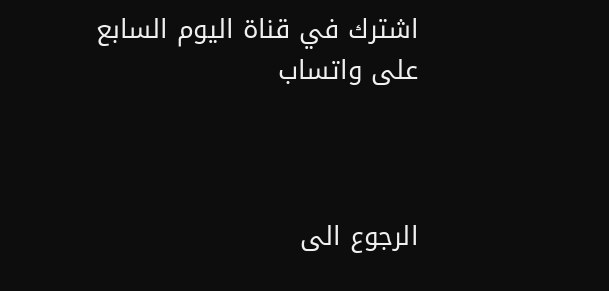اشترك في قناة اليوم السابع على واتساب



الرجوع الى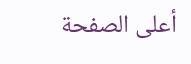أعلى الصفحة